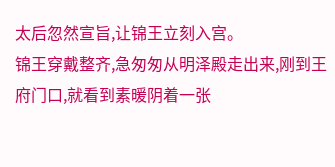太后忽然宣旨,让锦王立刻入宫。
锦王穿戴整齐,急匆匆从明泽殿走出来,刚到王府门口,就看到素暖阴着一张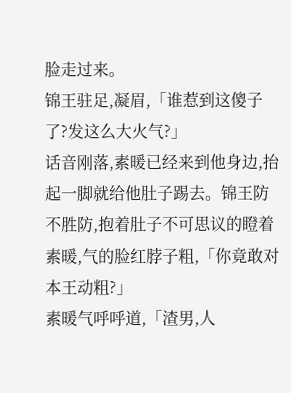脸走过来。
锦王驻足,凝眉,「谁惹到这傻子了?发这么大火气?」
话音刚落,素暖已经来到他身边,抬起一脚就给他肚子踢去。锦王防不胜防,抱着肚子不可思议的瞪着素暖,气的脸红脖子粗,「你竟敢对本王动粗?」
素暖气呼呼道,「渣男,人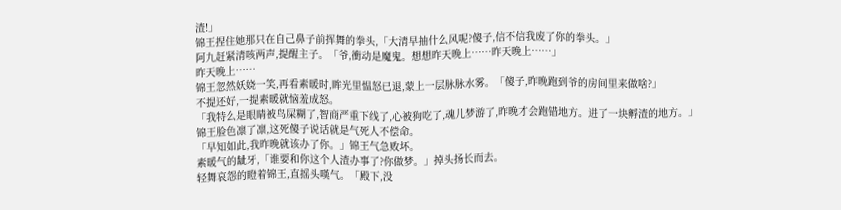渣!」
锦王捏住她那只在自己鼻子前挥舞的拳头,「大清早抽什么风呢?傻子,信不信我废了你的拳头。」
阿九赶紧清咳两声,提醒主子。「爷,衝动是魔鬼。想想昨天晚上……昨天晚上……」
昨天晚上……
锦王忽然妖娆一笑,再看素暖时,眸光里愠怒已退,蒙上一层脉脉水雾。「傻子,昨晚跑到爷的房间里来做啥?」
不提还好,一提素暖就恼羞成怒。
「我特么是眼睛被鸟屎糊了,智商严重下线了,心被狗吃了,魂儿梦游了,昨晚才会跑错地方。进了一块孵渣的地方。」
锦王脸色凛了凛,这死傻子说话就是气死人不偿命。
「早知如此,我昨晚就该办了你。」锦王气急败坏。
素暖气的龇牙,「谁要和你这个人渣办事了?你做梦。」掉头扬长而去。
轻舞哀怨的瞪着锦王,直摇头嘆气。「殿下,没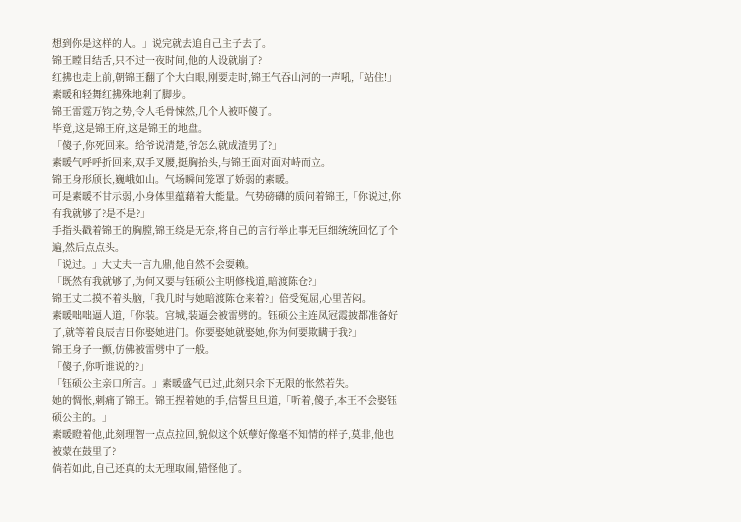想到你是这样的人。」说完就去追自己主子去了。
锦王瞠目结舌,只不过一夜时间,他的人设就崩了?
红拂也走上前,朝锦王翻了个大白眼,刚要走时,锦王气吞山河的一声吼,「站住!」
素暖和轻舞红拂殊地剎了脚步。
锦王雷霆万钧之势,令人毛骨悚然,几个人被吓傻了。
毕竟,这是锦王府,这是锦王的地盘。
「傻子,你死回来。给爷说清楚,爷怎么就成渣男了?」
素暖气呼呼折回来,双手叉腰,挺胸抬头,与锦王面对面对峙而立。
锦王身形颀长,巍峨如山。气场瞬间笼罩了娇弱的素暖。
可是素暖不甘示弱,小身体里蕴藉着大能量。气势磅礴的质问着锦王,「你说过,你有我就够了?是不是?」
手指头戳着锦王的胸膛,锦王绕是无奈,将自己的言行举止事无巨细统统回忆了个遍,然后点点头。
「说过。」大丈夫一言九鼎,他自然不会耍赖。
「既然有我就够了,为何又要与钰硕公主明修栈道,暗渡陈仓?」
锦王丈二摸不着头脑,「我几时与她暗渡陈仓来着?」倍受冤屈,心里苦闷。
素暖咄咄逼人道,「你装。宫城,装逼会被雷劈的。钰硕公主连凤冠霞披都准备好了,就等着良辰吉日你娶她进门。你要娶她就娶她,你为何要欺瞒于我?」
锦王身子一颤,仿佛被雷劈中了一般。
「傻子,你听谁说的?」
「钰硕公主亲口所言。」素暖盛气已过,此刻只余下无限的怅然若失。
她的惆怅,刺痛了锦王。锦王捏着她的手,信誓旦旦道,「听着,傻子,本王不会娶钰硕公主的。」
素暖瞪着他,此刻理智一点点拉回,貌似这个妖孽好像毫不知情的样子,莫非,他也被蒙在鼓里了?
倘若如此,自己还真的太无理取闹,错怪他了。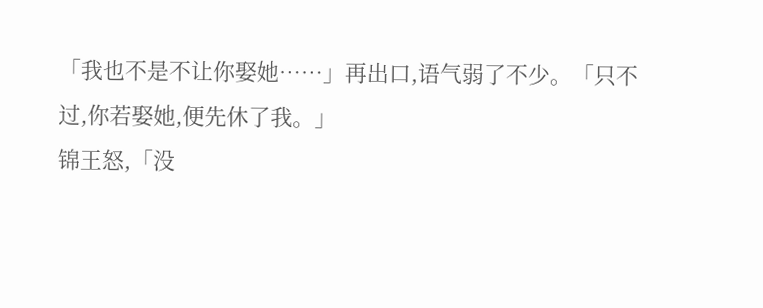「我也不是不让你娶她……」再出口,语气弱了不少。「只不过,你若娶她,便先休了我。」
锦王怒,「没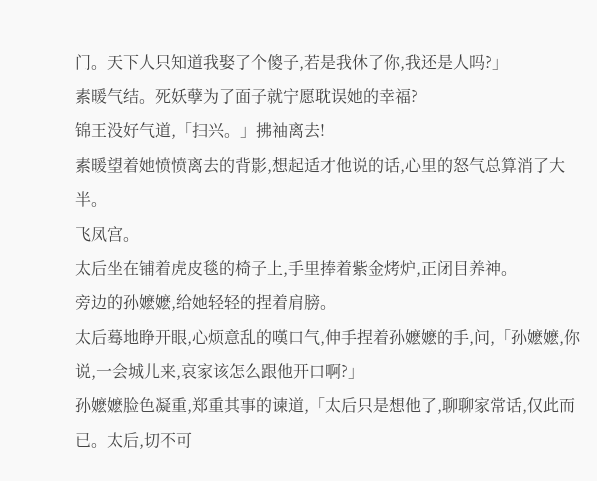门。天下人只知道我娶了个傻子,若是我休了你,我还是人吗?」
素暖气结。死妖孽为了面子就宁愿耽误她的幸福?
锦王没好气道,「扫兴。」拂袖离去!
素暖望着她愤愤离去的背影,想起适才他说的话,心里的怒气总算消了大半。
飞凤宫。
太后坐在铺着虎皮毯的椅子上,手里捧着紫金烤炉,正闭目养神。
旁边的孙嬷嬷,给她轻轻的捏着肩膀。
太后蓦地睁开眼,心烦意乱的嘆口气,伸手捏着孙嬷嬷的手,问,「孙嬷嬷,你说,一会城儿来,哀家该怎么跟他开口啊?」
孙嬷嬷脸色凝重,郑重其事的谏道,「太后只是想他了,聊聊家常话,仅此而已。太后,切不可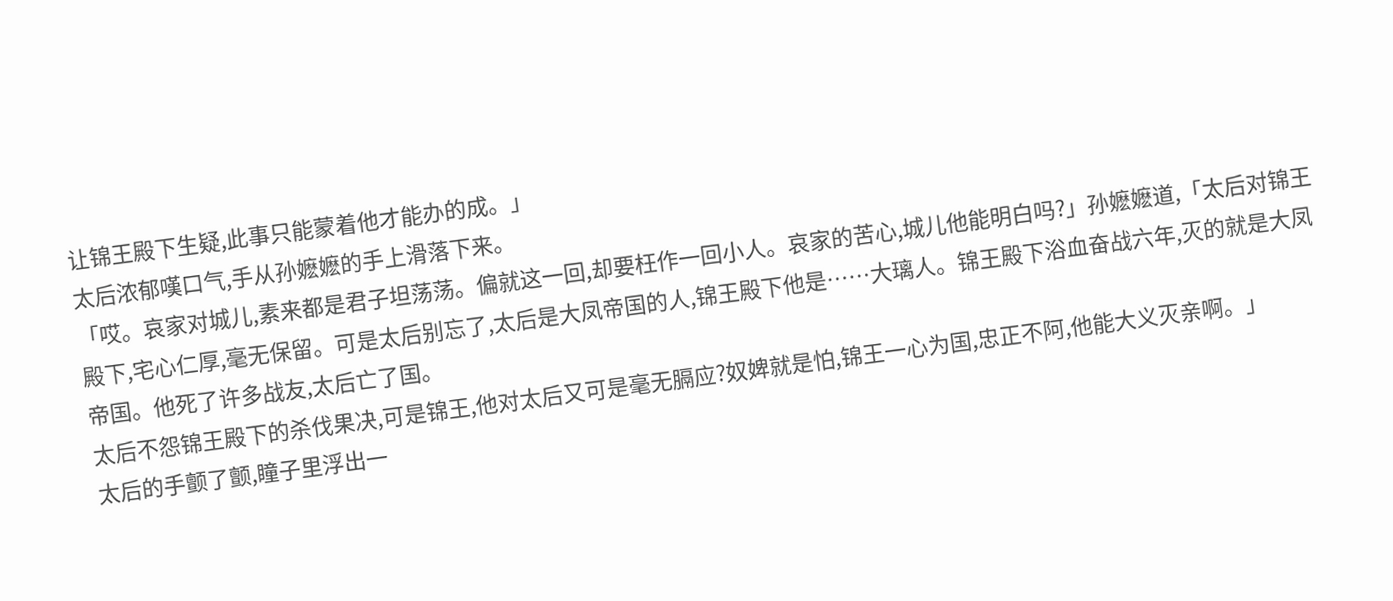让锦王殿下生疑,此事只能蒙着他才能办的成。」
太后浓郁嘆口气,手从孙嬷嬷的手上滑落下来。
「哎。哀家对城儿,素来都是君子坦荡荡。偏就这一回,却要枉作一回小人。哀家的苦心,城儿他能明白吗?」孙嬷嬷道,「太后对锦王殿下,宅心仁厚,毫无保留。可是太后别忘了,太后是大凤帝国的人,锦王殿下他是……大璃人。锦王殿下浴血奋战六年,灭的就是大凤帝国。他死了许多战友,太后亡了国。
太后不怨锦王殿下的杀伐果决,可是锦王,他对太后又可是毫无膈应?奴婢就是怕,锦王一心为国,忠正不阿,他能大义灭亲啊。」
太后的手颤了颤,瞳子里浮出一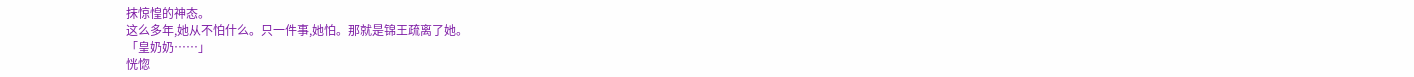抹惊惶的神态。
这么多年,她从不怕什么。只一件事,她怕。那就是锦王疏离了她。
「皇奶奶……」
恍惚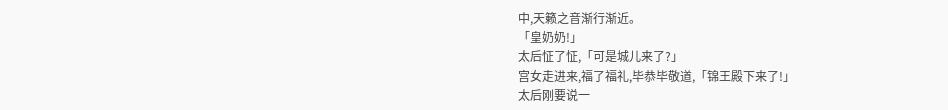中,天籁之音渐行渐近。
「皇奶奶!」
太后怔了怔,「可是城儿来了?」
宫女走进来,福了福礼,毕恭毕敬道,「锦王殿下来了!」
太后刚要说一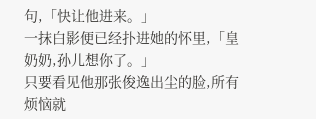句,「快让他进来。」
一抹白影便已经扑进她的怀里,「皇奶奶,孙儿想你了。」
只要看见他那张俊逸出尘的脸,所有烦恼就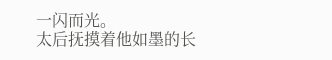一闪而光。
太后抚摸着他如墨的长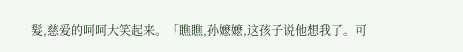髮,慈爱的呵呵大笑起来。「瞧瞧,孙嬷嬷,这孩子说他想我了。可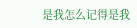是我怎么记得是我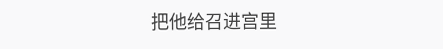把他给召进宫里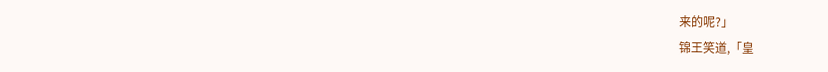来的呢?」
锦王笑道,「皇